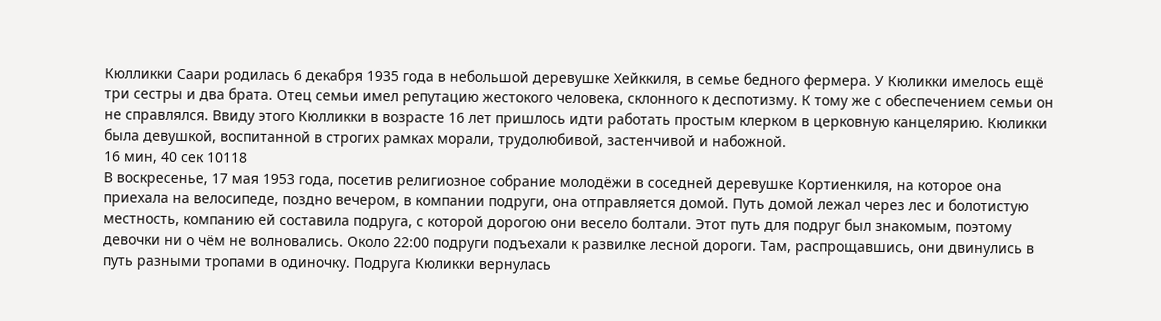Кюлликки Саари родилась 6 декабря 1935 года в небольшой деревушке Хейккиля, в семье бедного фермера. У Кюликки имелось ещё три сестры и два брата. Отец семьи имел репутацию жестокого человека, склонного к деспотизму. К тому же с обеспечением семьи он не справлялся. Ввиду этого Кюлликки в возрасте 16 лет пришлось идти работать простым клерком в церковную канцелярию. Кюликки была девушкой, воспитанной в строгих рамках морали, трудолюбивой, застенчивой и набожной.
16 мин, 40 сек 10118
В воскресенье, 17 мая 1953 года, посетив религиозное собрание молодёжи в соседней деревушке Кортиенкиля, на которое она приехала на велосипеде, поздно вечером, в компании подруги, она отправляется домой. Путь домой лежал через лес и болотистую местность, компанию ей составила подруга, с которой дорогою они весело болтали. Этот путь для подруг был знакомым, поэтому девочки ни о чём не волновались. Около 22:00 подруги подъехали к развилке лесной дороги. Там, распрощавшись, они двинулись в путь разными тропами в одиночку. Подруга Кюликки вернулась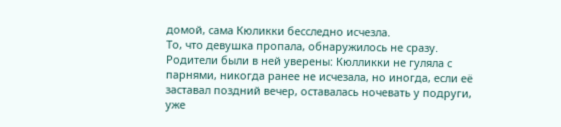домой, сама Кюликки бесследно исчезла.
То, что девушка пропала, обнаружилось не сразу. Родители были в ней уверены: Кюлликки не гуляла с парнями, никогда ранее не исчезала, но иногда, если её заставал поздний вечер, оставалась ночевать у подруги, уже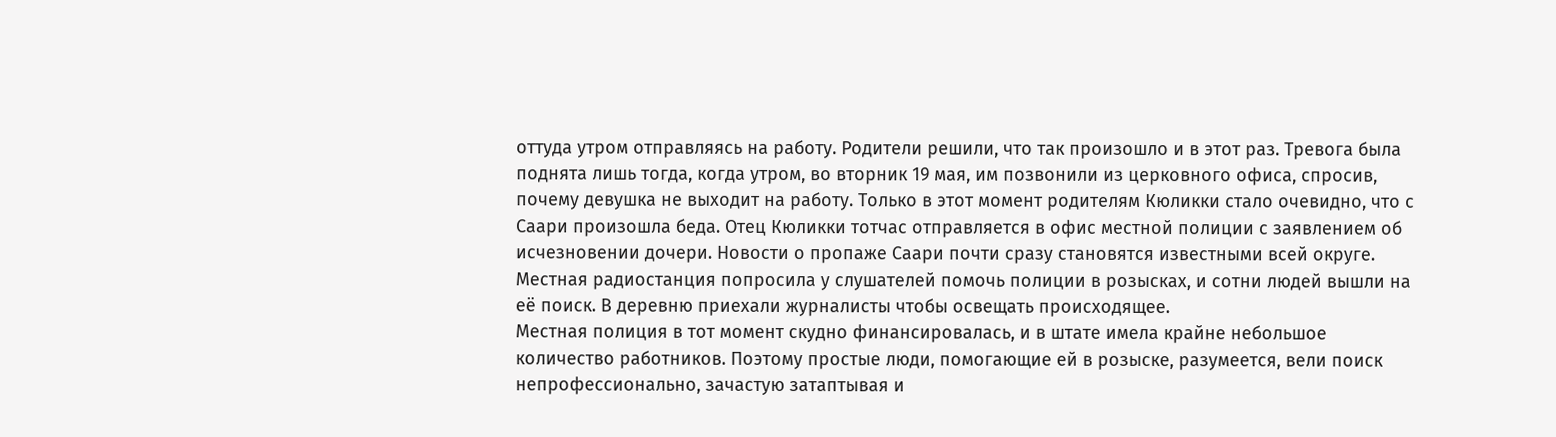оттуда утром отправляясь на работу. Родители решили, что так произошло и в этот раз. Тревога была поднята лишь тогда, когда утром, во вторник 19 мая, им позвонили из церковного офиса, спросив, почему девушка не выходит на работу. Только в этот момент родителям Кюликки стало очевидно, что с Саари произошла беда. Отец Кюликки тотчас отправляется в офис местной полиции с заявлением об исчезновении дочери. Новости о пропаже Саари почти сразу становятся известными всей округе. Местная радиостанция попросила у слушателей помочь полиции в розысках, и сотни людей вышли на её поиск. В деревню приехали журналисты чтобы освещать происходящее.
Местная полиция в тот момент скудно финансировалась, и в штате имела крайне небольшое количество работников. Поэтому простые люди, помогающие ей в розыске, разумеется, вели поиск непрофессионально, зачастую затаптывая и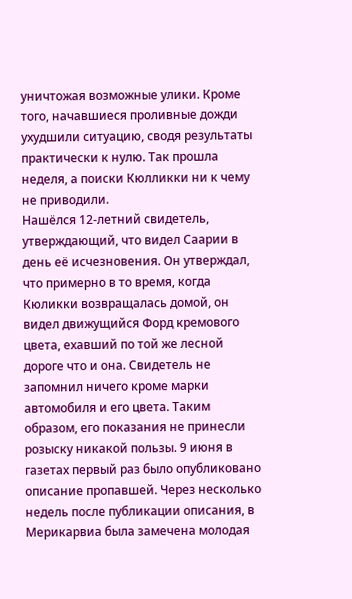уничтожая возможные улики. Кроме того, начавшиеся проливные дожди ухудшили ситуацию, сводя результаты практически к нулю. Так прошла неделя, а поиски Кюлликки ни к чему не приводили.
Нашёлся 12-летний свидетель, утверждающий, что видел Саарии в день её исчезновения. Он утверждал, что примерно в то время, когда Кюликки возвращалась домой, он видел движущийся Форд кремового цвета, ехавший по той же лесной дороге что и она. Свидетель не запомнил ничего кроме марки автомобиля и его цвета. Таким образом, его показания не принесли розыску никакой пользы. 9 июня в газетах первый раз было опубликовано описание пропавшей. Через несколько недель после публикации описания, в Мерикарвиа была замечена молодая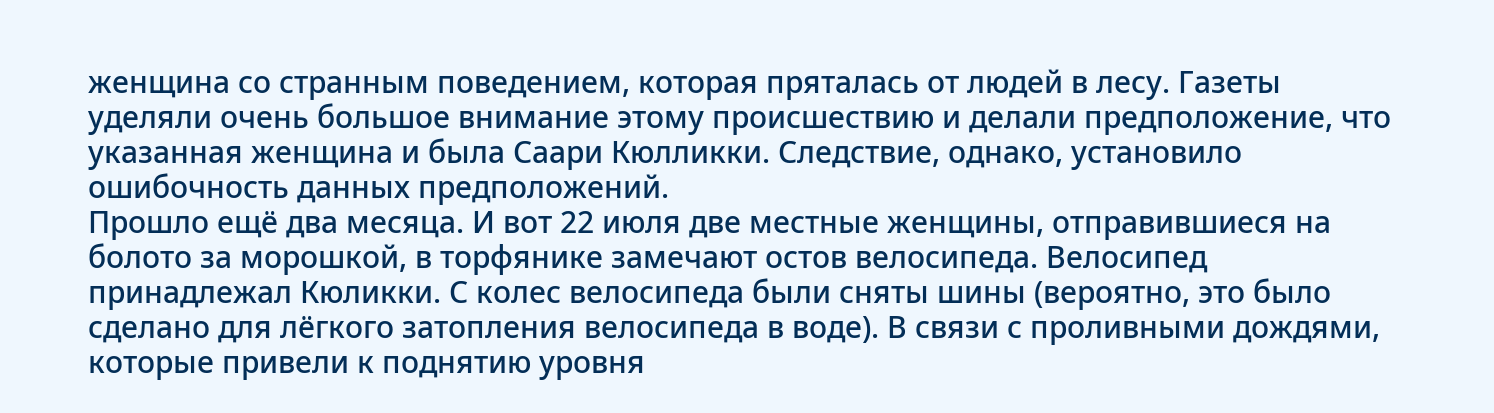женщина со странным поведением, которая пряталась от людей в лесу. Газеты уделяли очень большое внимание этому происшествию и делали предположение, что указанная женщина и была Саари Кюлликки. Следствие, однако, установило ошибочность данных предположений.
Прошло ещё два месяца. И вот 22 июля две местные женщины, отправившиеся на болото за морошкой, в торфянике замечают остов велосипеда. Велосипед принадлежал Кюликки. С колес велосипеда были сняты шины (вероятно, это было сделано для лёгкого затопления велосипеда в воде). В связи с проливными дождями, которые привели к поднятию уровня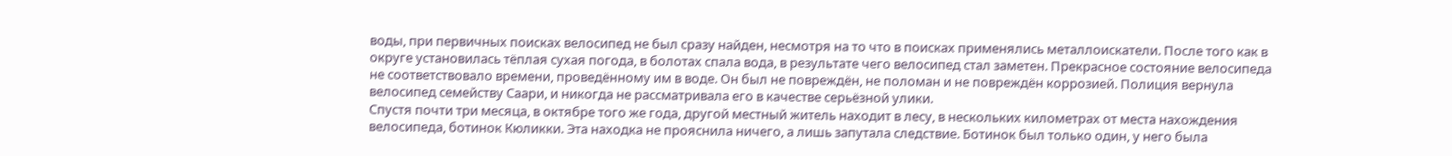воды, при первичных поисках велосипед не был сразу найден, несмотря на то что в поисках применялись металлоискатели. После того как в округе установилась тёплая сухая погода, в болотах спала вода, в результате чего велосипед стал заметен. Прекрасное состояние велосипеда не соответствовало времени, проведённому им в воде. Он был не повреждён, не поломан и не повреждён коррозией. Полиция вернула велосипед семейству Саари, и никогда не рассматривала его в качестве серьёзной улики.
Спустя почти три месяца, в октябре того же года, другой местный житель находит в лесу, в нескольких километрах от места нахождения велосипеда, ботинок Кюликки. Эта находка не прояснила ничего, а лишь запутала следствие. Ботинок был только один, у него была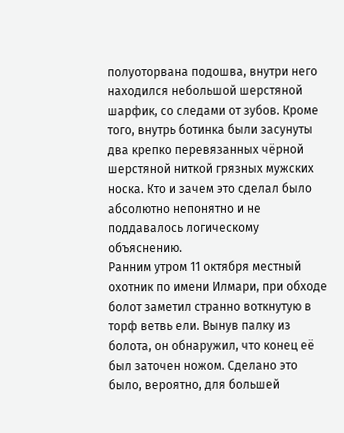полуоторвана подошва, внутри него находился небольшой шерстяной шарфик, со следами от зубов. Кроме того, внутрь ботинка были засунуты два крепко перевязанных чёрной шерстяной ниткой грязных мужских носка. Кто и зачем это сделал было абсолютно непонятно и не поддавалось логическому объяснению.
Ранним утром 11 октября местный охотник по имени Илмари, при обходе болот заметил странно воткнутую в торф ветвь ели. Вынув палку из болота, он обнаружил, что конец её был заточен ножом. Сделано это было, вероятно, для большей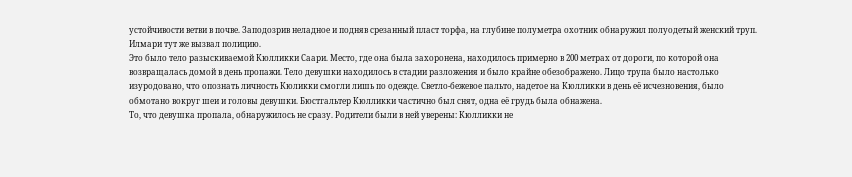устойчивости ветви в почве. Заподозрив неладное и подняв срезанный пласт торфа, на глубине полуметра охотник обнаружил полуодетый женский труп. Илмари тут же вызвал полицию.
Это было тело разыскиваемой Кюлликки Саари. Место, где она была захоронена, находилось примерно в 200 метрах от дороги, по которой она возвращалась домой в день пропажи. Тело девушки находилось в стадии разложения и было крайне обезображено. Лицо трупа было настолько изуродовано, что опознать личность Кюликки смогли лишь по одежде. Светло-бежевое пальто, надетое на Кюлликки в день её исчезновения, было обмотано вокруг шеи и головы девушки. Бюстгальтер Кюлликки частично был снят, одна её грудь была обнажена.
То, что девушка пропала, обнаружилось не сразу. Родители были в ней уверены: Кюлликки не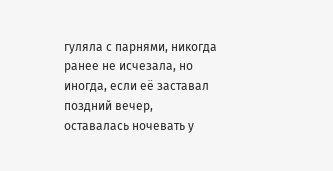гуляла с парнями, никогда ранее не исчезала, но иногда, если её заставал поздний вечер, оставалась ночевать у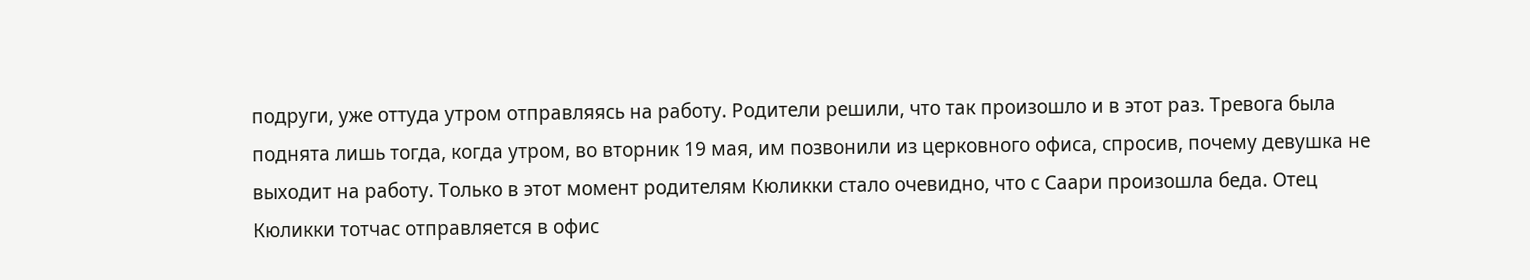подруги, уже оттуда утром отправляясь на работу. Родители решили, что так произошло и в этот раз. Тревога была поднята лишь тогда, когда утром, во вторник 19 мая, им позвонили из церковного офиса, спросив, почему девушка не выходит на работу. Только в этот момент родителям Кюликки стало очевидно, что с Саари произошла беда. Отец Кюликки тотчас отправляется в офис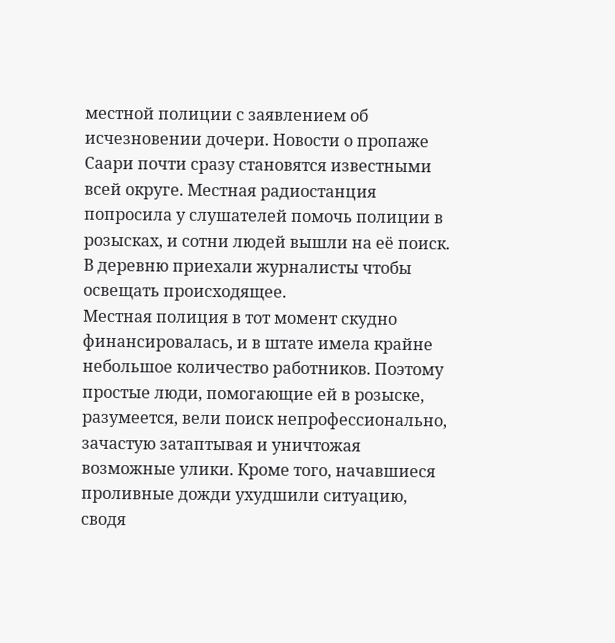местной полиции с заявлением об исчезновении дочери. Новости о пропаже Саари почти сразу становятся известными всей округе. Местная радиостанция попросила у слушателей помочь полиции в розысках, и сотни людей вышли на её поиск. В деревню приехали журналисты чтобы освещать происходящее.
Местная полиция в тот момент скудно финансировалась, и в штате имела крайне небольшое количество работников. Поэтому простые люди, помогающие ей в розыске, разумеется, вели поиск непрофессионально, зачастую затаптывая и уничтожая возможные улики. Кроме того, начавшиеся проливные дожди ухудшили ситуацию, сводя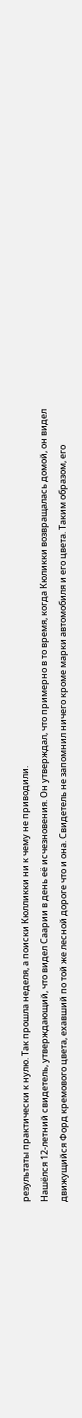результаты практически к нулю. Так прошла неделя, а поиски Кюлликки ни к чему не приводили.
Нашёлся 12-летний свидетель, утверждающий, что видел Саарии в день её исчезновения. Он утверждал, что примерно в то время, когда Кюликки возвращалась домой, он видел движущийся Форд кремового цвета, ехавший по той же лесной дороге что и она. Свидетель не запомнил ничего кроме марки автомобиля и его цвета. Таким образом, его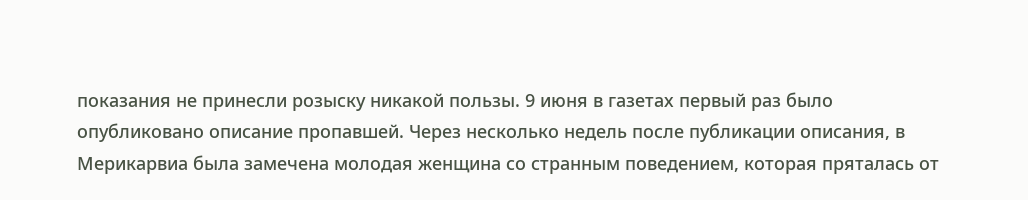показания не принесли розыску никакой пользы. 9 июня в газетах первый раз было опубликовано описание пропавшей. Через несколько недель после публикации описания, в Мерикарвиа была замечена молодая женщина со странным поведением, которая пряталась от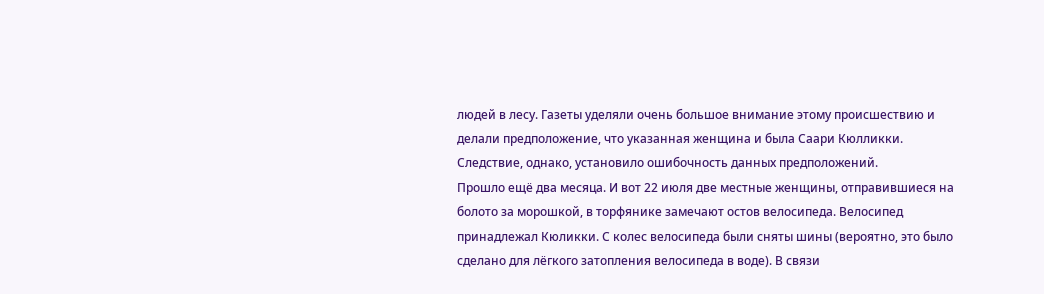людей в лесу. Газеты уделяли очень большое внимание этому происшествию и делали предположение, что указанная женщина и была Саари Кюлликки. Следствие, однако, установило ошибочность данных предположений.
Прошло ещё два месяца. И вот 22 июля две местные женщины, отправившиеся на болото за морошкой, в торфянике замечают остов велосипеда. Велосипед принадлежал Кюликки. С колес велосипеда были сняты шины (вероятно, это было сделано для лёгкого затопления велосипеда в воде). В связи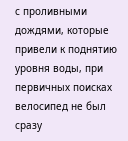с проливными дождями, которые привели к поднятию уровня воды, при первичных поисках велосипед не был сразу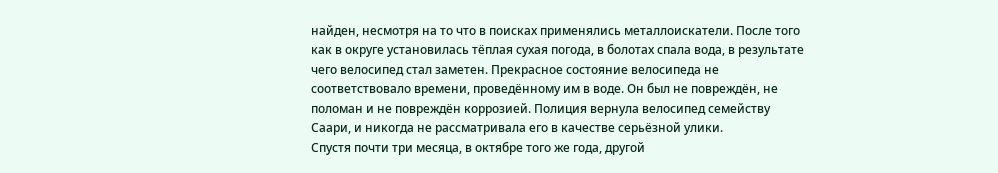найден, несмотря на то что в поисках применялись металлоискатели. После того как в округе установилась тёплая сухая погода, в болотах спала вода, в результате чего велосипед стал заметен. Прекрасное состояние велосипеда не соответствовало времени, проведённому им в воде. Он был не повреждён, не поломан и не повреждён коррозией. Полиция вернула велосипед семейству Саари, и никогда не рассматривала его в качестве серьёзной улики.
Спустя почти три месяца, в октябре того же года, другой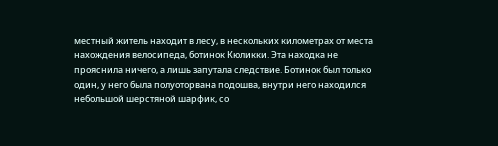местный житель находит в лесу, в нескольких километрах от места нахождения велосипеда, ботинок Кюликки. Эта находка не прояснила ничего, а лишь запутала следствие. Ботинок был только один, у него была полуоторвана подошва, внутри него находился небольшой шерстяной шарфик, со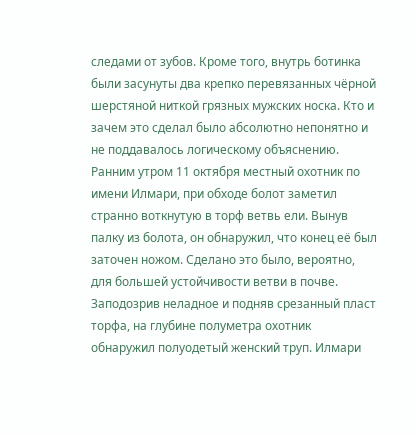следами от зубов. Кроме того, внутрь ботинка были засунуты два крепко перевязанных чёрной шерстяной ниткой грязных мужских носка. Кто и зачем это сделал было абсолютно непонятно и не поддавалось логическому объяснению.
Ранним утром 11 октября местный охотник по имени Илмари, при обходе болот заметил странно воткнутую в торф ветвь ели. Вынув палку из болота, он обнаружил, что конец её был заточен ножом. Сделано это было, вероятно, для большей устойчивости ветви в почве. Заподозрив неладное и подняв срезанный пласт торфа, на глубине полуметра охотник обнаружил полуодетый женский труп. Илмари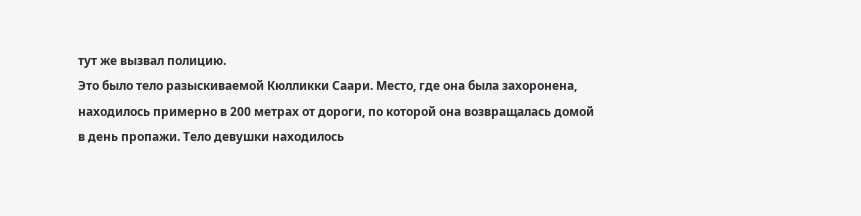тут же вызвал полицию.
Это было тело разыскиваемой Кюлликки Саари. Место, где она была захоронена, находилось примерно в 200 метрах от дороги, по которой она возвращалась домой в день пропажи. Тело девушки находилось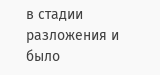в стадии разложения и было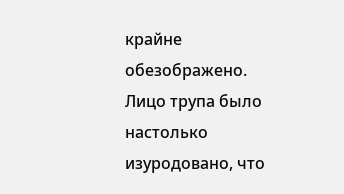крайне обезображено. Лицо трупа было настолько изуродовано, что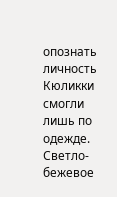опознать личность Кюликки смогли лишь по одежде. Светло-бежевое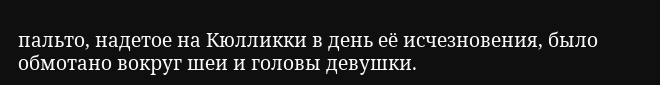пальто, надетое на Кюлликки в день её исчезновения, было обмотано вокруг шеи и головы девушки.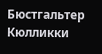Бюстгальтер Кюлликки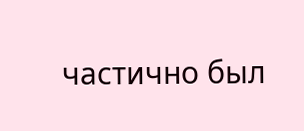частично был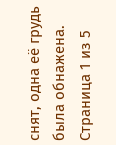снят, одна её грудь была обнажена.
Страница 1 из 5